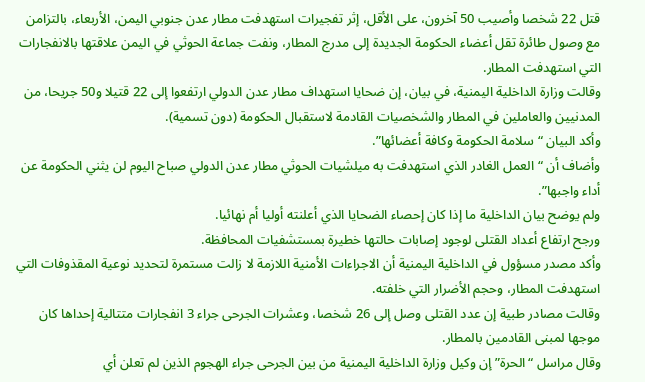قتل 22 شخصا وأصيب 50 آخرون، على الأقل، إثر تفجيرات استهدفت مطار عدن جنوبي اليمن، الأربعاء، بالتزامن مع وصول طائرة تقل أعضاء الحكومة الجديدة إلى مدرج المطار، ونفت جماعة الحوثي في اليمن علاقتها بالانفجارات التي استهدفت المطار.
وقالت وزارة الداخلية اليمنية، في بيان، إن ضحايا استهداف مطار عدن الدولي ارتفعوا إلى 22 قتيلا و50 جريحا، من المدنيين والعاملين في المطار والشخصيات القادمة لاستقبال الحكومة (دون تسمية).
وأكد البيان “سلامة الحكومة وكافة أعضائها”.
وأضاف أن “العمل الغادر الذي استهدفت به ميلشيات الحوثي مطار عدن الدولي صباح اليوم لن يثني الحكومة عن أداء واجبها”.
ولم يوضح بيان الداخلية ما إذا كان إحصاء الضحايا الذي أعلنته أوليا أم نهائيا.
ورجح ارتفاع أعداد القتلى لوجود إصابات حالتها خطيرة بمستشفيات المحافظة.
وأكد مصدر مسؤول في الداخلية اليمنية أن الاجراءات الأمنية اللازمة لا زالت مستمرة لتحديد نوعية المقذوفات التي استهدفت المطار، وحجم الأضرار التي خلفته.
وقالت مصادر طبية إن عدد القتلى وصل إلى 26 شخصا، وعشرات الجرحى جراء 3 انفجارات متتالية إحداها كان موجها لمبنى القادمين بالمطار.
وقال مراسل “الحرة” إن وكيل وزارة الداخلية اليمنية من بين الجرحى جراء الهجوم الذين لم تعلن أي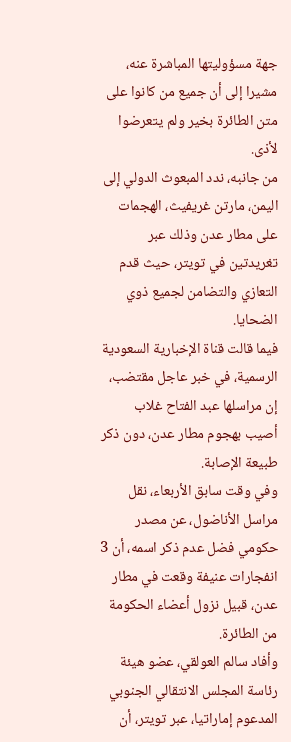جهة مسؤوليتها المباشرة عنه، مشيرا إلى أن جميع من كانوا على متن الطائرة بخير ولم يتعرضوا لأذى.
من جانبه، ندد المبعوث الدولي إلى اليمن، مارتن غريفيث، الهجمات على مطار عدن وذلك عبر تغريدتين في تويتر، حيث قدم التعازي والتضامن لجميع ذوي الضحايا.
فيما قالت قناة الإخبارية السعودية الرسمية، في خبر عاجل مقتضب، إن مراسلها عبد الفتاح غلاب أصيب بهجوم مطار عدن، دون ذكر طبيعة الإصابة.
وفي وقت سابق الأربعاء، نقل مراسل الأناضول، عن مصدر حكومي فضل عدم ذكر اسمه، أن 3 انفجارات عنيفة وقعت في مطار عدن، قبيل نزول أعضاء الحكومة من الطائرة.
وأفاد سالم العولقي، عضو هيئة رئاسة المجلس الانتقالي الجنوبي المدعوم إماراتيا، عبر تويتر، أن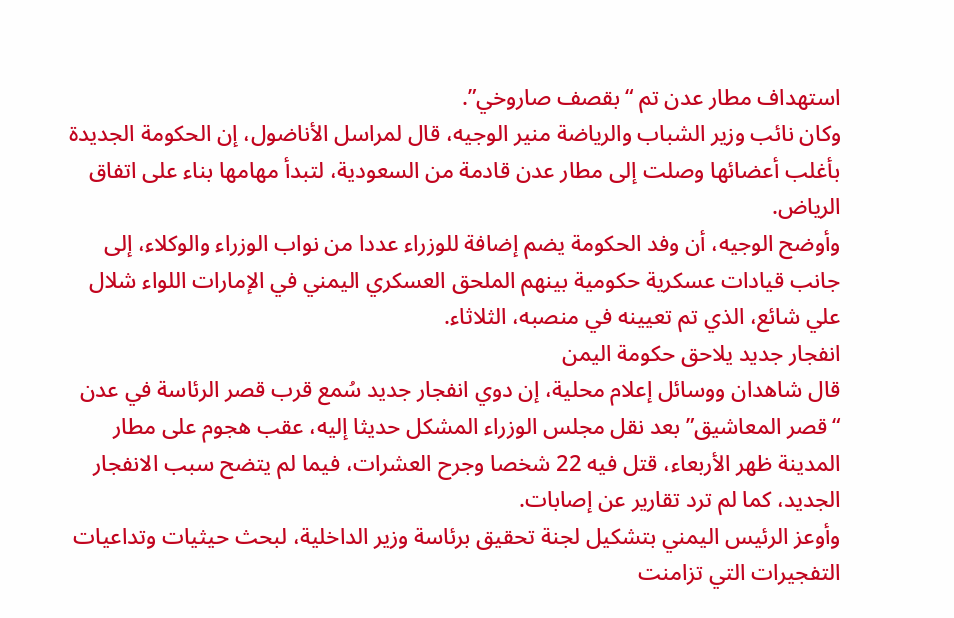استهداف مطار عدن تم “بقصف صاروخي”.
وكان نائب وزير الشباب والرياضة منير الوجيه، قال لمراسل الأناضول، إن الحكومة الجديدة بأغلب أعضائها وصلت إلى مطار عدن قادمة من السعودية، لتبدأ مهامها بناء على اتفاق الرياض.
وأوضح الوجيه، أن وفد الحكومة يضم إضافة للوزراء عددا من نواب الوزراء والوكلاء، إلى جانب قيادات عسكرية حكومية بينهم الملحق العسكري اليمني في الإمارات اللواء شلال علي شائع، الذي تم تعيينه في منصبه، الثلاثاء.
انفجار جديد يلاحق حكومة اليمن
قال شاهدان ووسائل إعلام محلية، إن دوي انفجار جديد سُمع قرب قصر الرئاسة في عدن “قصر المعاشيق” بعد نقل مجلس الوزراء المشكل حديثا إليه، عقب هجوم على مطار المدينة ظهر الأربعاء، قتل فيه 22 شخصا وجرح العشرات، فيما لم يتضح سبب الانفجار الجديد، كما لم ترد تقارير عن إصابات.
وأوعز الرئيس اليمني بتشكيل لجنة تحقيق برئاسة وزير الداخلية، لبحث حيثيات وتداعيات التفجيرات التي تزامنت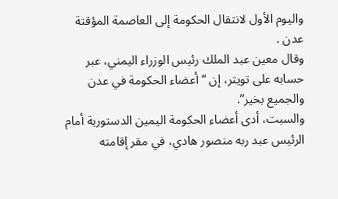واليوم الأول لانتقال الحكومة إلى العاصمة المؤقتة عدن .
وقال معين عبد الملك رئيس الوزراء اليمني، عبر حسابه على تويتر، إن “أعضاء الحكومة في عدن والجميع بخير”.
والسبت، أدى أعضاء الحكومة اليمين الدستورية أمام الرئيس عبد ربه منصور هادي، في مقر إقامته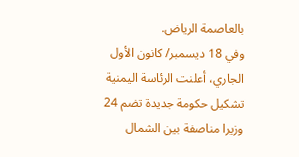بالعاصمة الرياض.
وفي 18 ديسمبر/ كانون الأول الجاري، أعلنت الرئاسة اليمنية تشكيل حكومة جديدة تضم 24 وزيرا مناصفة بين الشمال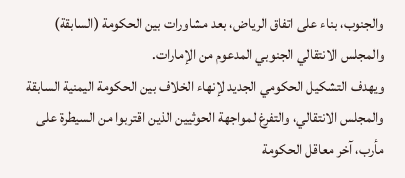والجنوب، بناء على اتفاق الرياض، بعد مشاورات بين الحكومة (السابقة) والمجلس الانتقالي الجنوبي المدعوم من الإمارات.
ويهدف التشكيل الحكومي الجديد لإنهاء الخلاف بين الحكومة اليمنية السابقة والمجلس الانتقالي، والتفرغ لمواجهة الحوثيين الذين اقتربوا من السيطرة على مأرب، آخر معاقل الحكومة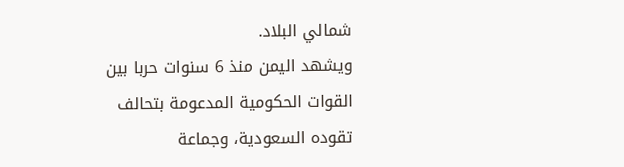شمالي البلاد.
ويشهد اليمن منذ 6 سنوات حربا بين القوات الحكومية المدعومة بتحالف تقوده السعودية، وجماعة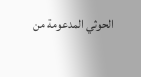الحوثي المدعومة من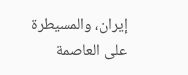إيران، والمسيطرة على العاصمة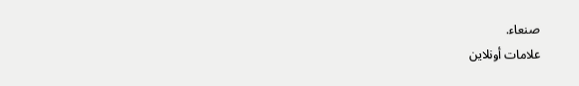صنعاء.
علامات أونلاين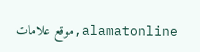alamatonline,موقع علامات